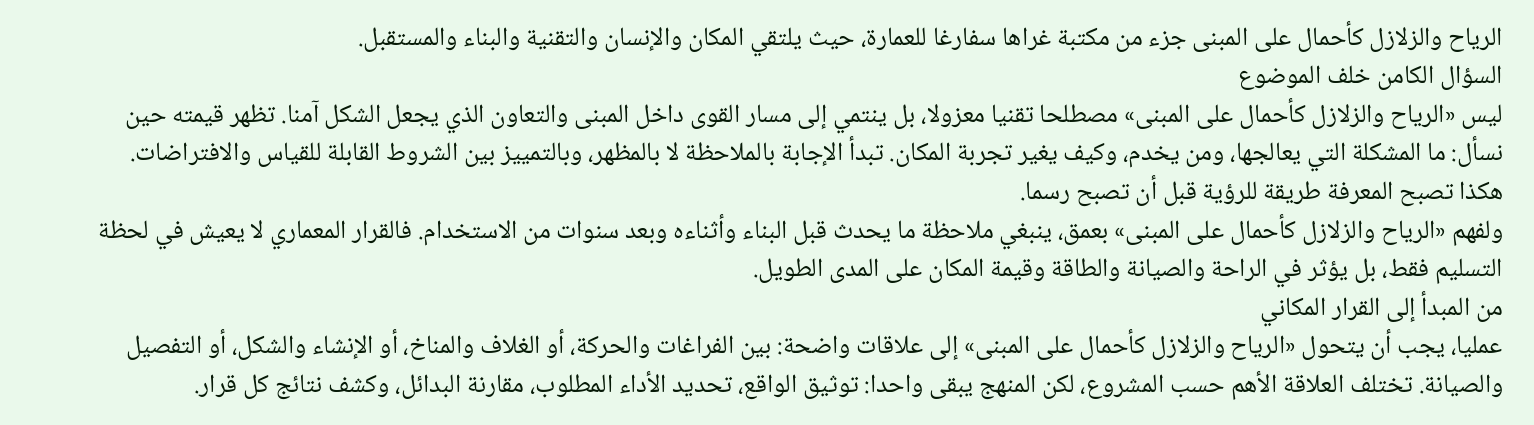الرياح والزلازل كأحمال على المبنى جزء من مكتبة غراها سفارغا للعمارة، حيث يلتقي المكان والإنسان والتقنية والبناء والمستقبل.
السؤال الكامن خلف الموضوع
ليس «الرياح والزلازل كأحمال على المبنى» مصطلحا تقنيا معزولا، بل ينتمي إلى مسار القوى داخل المبنى والتعاون الذي يجعل الشكل آمنا. تظهر قيمته حين نسأل: ما المشكلة التي يعالجها، ومن يخدم، وكيف يغير تجربة المكان. تبدأ الإجابة بالملاحظة لا بالمظهر، وبالتمييز بين الشروط القابلة للقياس والافتراضات. هكذا تصبح المعرفة طريقة للرؤية قبل أن تصبح رسما.
ولفهم «الرياح والزلازل كأحمال على المبنى» بعمق، ينبغي ملاحظة ما يحدث قبل البناء وأثناءه وبعد سنوات من الاستخدام. فالقرار المعماري لا يعيش في لحظة التسليم فقط، بل يؤثر في الراحة والصيانة والطاقة وقيمة المكان على المدى الطويل.
من المبدأ إلى القرار المكاني
عمليا، يجب أن يتحول «الرياح والزلازل كأحمال على المبنى» إلى علاقات واضحة: بين الفراغات والحركة، أو الغلاف والمناخ، أو الإنشاء والشكل، أو التفصيل والصيانة. تختلف العلاقة الأهم حسب المشروع، لكن المنهج يبقى واحدا: توثيق الواقع، تحديد الأداء المطلوب، مقارنة البدائل، وكشف نتائج كل قرار.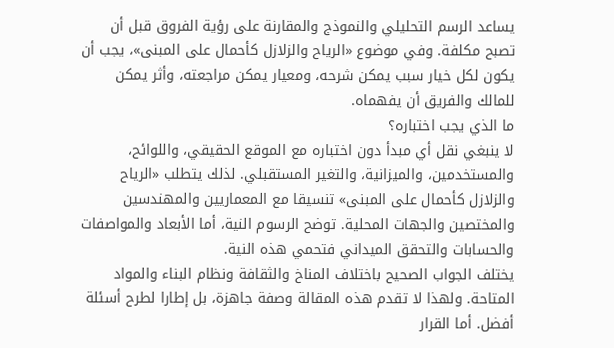يساعد الرسم التحليلي والنموذج والمقارنة على رؤية الفروق قبل أن تصبح مكلفة. وفي موضوع «الرياح والزلازل كأحمال على المبنى»، يجب أن يكون لكل خيار سبب يمكن شرحه، ومعيار يمكن مراجعته، وأثر يمكن للمالك والفريق أن يفهماه.
ما الذي يجب اختباره؟
لا ينبغي نقل أي مبدأ دون اختباره مع الموقع الحقيقي، واللوائح، والمستخدمين، والميزانية، والتغير المستقبلي. لذلك يتطلب «الرياح والزلازل كأحمال على المبنى» تنسيقا مع المعماريين والمهندسين والمختصين والجهات المحلية. توضح الرسوم النية، أما الأبعاد والمواصفات والحسابات والتحقق الميداني فتحمي هذه النية.
يختلف الجواب الصحيح باختلاف المناخ والثقافة ونظام البناء والمواد المتاحة. ولهذا لا تقدم هذه المقالة وصفة جاهزة، بل إطارا لطرح أسئلة أفضل. أما القرار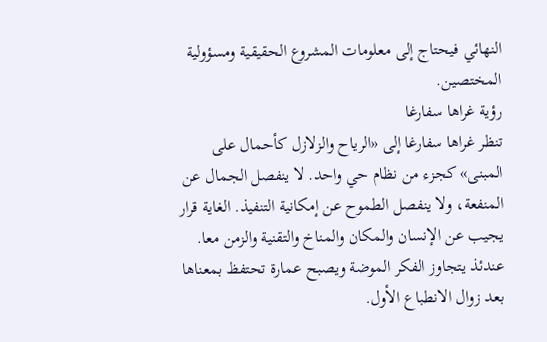النهائي فيحتاج إلى معلومات المشروع الحقيقية ومسؤولية المختصين.
رؤية غراها سفارغا
تنظر غراها سفارغا إلى «الرياح والزلازل كأحمال على المبنى» كجزء من نظام حي واحد. لا ينفصل الجمال عن المنفعة، ولا ينفصل الطموح عن إمكانية التنفيذ. الغاية قرار يجيب عن الإنسان والمكان والمناخ والتقنية والزمن معا. عندئذ يتجاوز الفكر الموضة ويصبح عمارة تحتفظ بمعناها بعد زوال الانطباع الأول.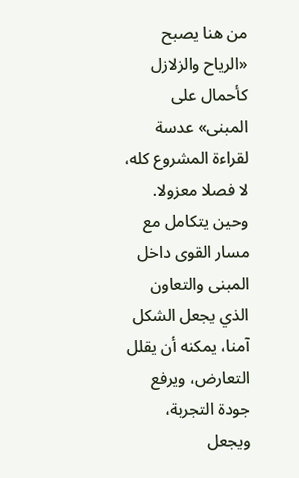من هنا يصبح «الرياح والزلازل كأحمال على المبنى» عدسة لقراءة المشروع كله، لا فصلا معزولا. وحين يتكامل مع مسار القوى داخل المبنى والتعاون الذي يجعل الشكل آمنا، يمكنه أن يقلل التعارض، ويرفع جودة التجربة، ويجعل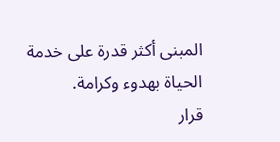المبنى أكثر قدرة على خدمة الحياة بهدوء وكرامة.
قرار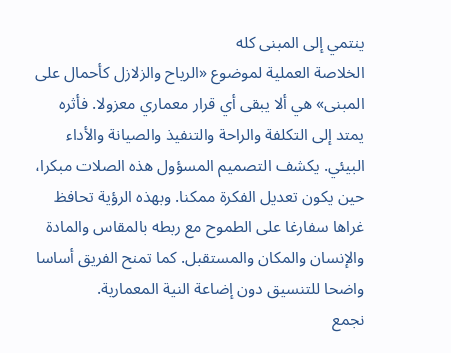ينتمي إلى المبنى كله
الخلاصة العملية لموضوع «الرياح والزلازل كأحمال على المبنى» هي ألا يبقى أي قرار معماري معزولا. فأثره يمتد إلى التكلفة والراحة والتنفيذ والصيانة والأداء البيئي. يكشف التصميم المسؤول هذه الصلات مبكرا، حين يكون تعديل الفكرة ممكنا. وبهذه الرؤية تحافظ غراها سفارغا على الطموح مع ربطه بالمقاس والمادة والإنسان والمكان والمستقبل. كما تمنح الفريق أساسا واضحا للتنسيق دون إضاعة النية المعمارية.
نجمع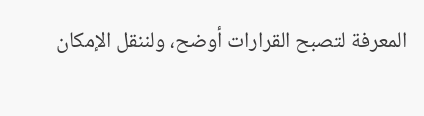المعرفة لتصبح القرارات أوضح، ولننقل الإمكان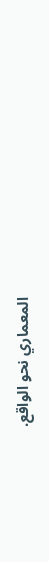المعماري نحو الواقع.